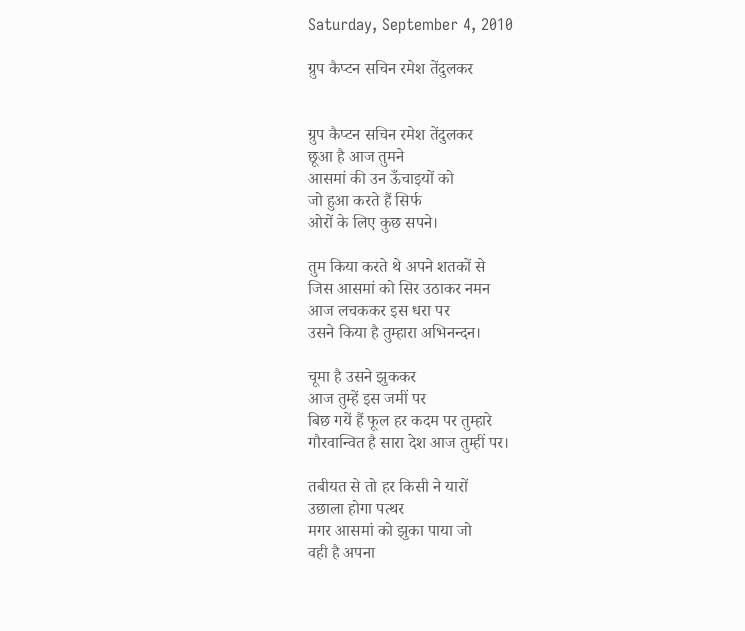Saturday, September 4, 2010

ग्रुप कैप्टन सचिन रमेश तेंदुलकर


ग्रुप कैप्टन सचिन रमेश तेंदुलकर
छूआ है आज तुमने
आसमां की उन ऊँचाइयों को
जो हुआ करते हैं सिर्फ
ओरों के लिए कुछ सपने।

तुम किया करते थे अपने शतकों से
जिस आसमां को सिर उठाकर नमन
आज लचककर इस धरा पर
उसने किया है तुम्हारा अभिनन्दन।

चूमा है उसने झुककर
आज तुम्हें इस जमीं पर
बिछ गयें हैं फूल हर कदम पर तुम्हारे
गौरवान्वित है सारा देश आज तुम्हीं पर।

तबीयत से तो हर किसी ने यारों
उछाला होगा पत्थर
मगर आसमां को झुका पाया जो
वही है अपना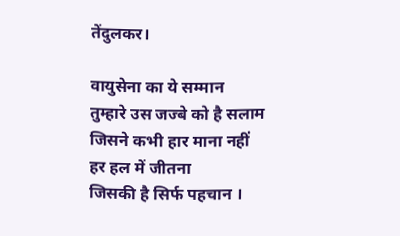तेंदुलकर।

वायुसेना का ये सम्मान
तुम्हारे उस जज्बे को है सलाम
जिसने कभी हार माना नहीं
हर हल में जीतना
जिसकी है सिर्फ पहचान ।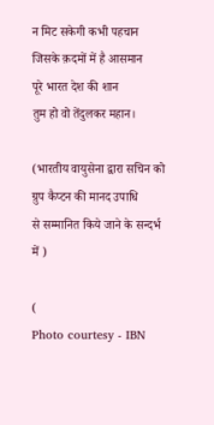न मिट सकेगी कभी पहचान
जिसके क़दमों में है आसमान
पूरे भारत देश की शान
तुम हो वो तेंदुलकर महान।

(भारतीय वायुसेना द्वारा सचिन को ग्रुप कैप्टन की मानद उपाधि
से सम्मानित किये जाने के सन्दर्भ में )

(
Photo courtesy - IBN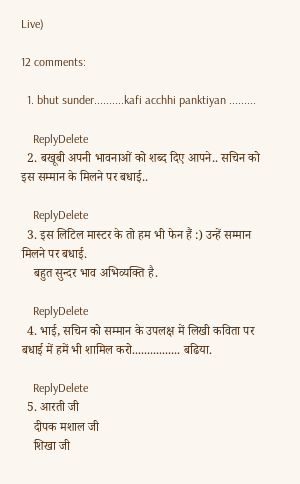Live)

12 comments:

  1. bhut sunder..........kafi acchhi panktiyan .........

    ReplyDelete
  2. बखूबी अपनी भावनाओं को शब्द दिए आपने.. सचिन को इस सम्मान के मिलने पर बधाई..

    ReplyDelete
  3. इस लिटिल मास्टर के तो हम भी फेन हैं :) उन्हें सम्मान मिलने पर बधाई.
    बहुत सुन्दर भाव अभिव्यक्ति है.

    ReplyDelete
  4. भाई, सचिन को सम्मान के उपलक्ष में लिखी कविता पर बधाई में हमें भी शामिल करो................ बढिया.

    ReplyDelete
  5. आरती जी
    दीपक मशाल जी
    शिखा जी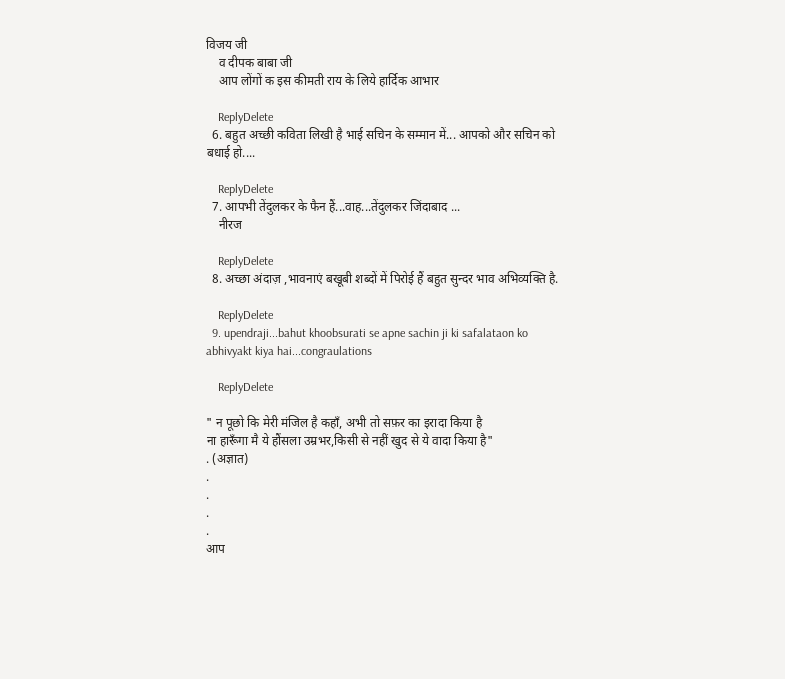विजय जी
    व दीपक बाबा जी
    आप लोंगों क इस कीमती राय के लिये हार्दिक आभार

    ReplyDelete
  6. बहुत अच्छी कविता लिखी है भाई सचिन के सम्मान में... आपको और सचिन को बधाई हो....

    ReplyDelete
  7. आपभी तेंदुलकर के फैन हैं...वाह...तेंदुलकर जिंदाबाद ...
    नीरज

    ReplyDelete
  8. अच्छा अंदाज़ ,भावनाएं बखूबी शब्दों में पिरोई हैं बहुत सुन्दर भाव अभिव्यक्ति है.

    ReplyDelete
  9. upendraji...bahut khoobsurati se apne sachin ji ki safalataon ko abhivyakt kiya hai...congraulations

    ReplyDelete

" न पूछो कि मेरी मंजिल है कहाँ, अभी तो सफ़र का इरादा किया है
ना हारूँगा मै ये हौंसला उम्रभर,किसी से नहीं खुद से ये वादा किया है"
. (अज्ञात)
.
.
.
.
आप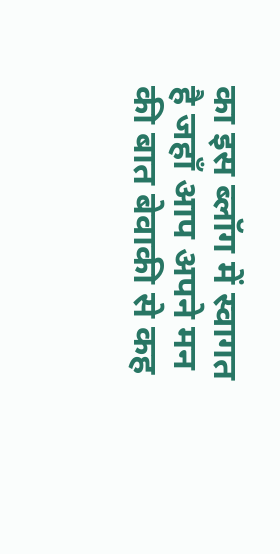का इस ब्लॉग में स्वागत है जहाँ आप अपने मन की बात बेवाकी से कह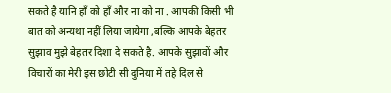सकते है यानि हाँ को हाँ और ना को ना . आपकी किसी भी बात को अन्यथा नहीं लिया जायेगा ,बल्कि आपके बेहतर सुझाव मुझे बेहतर दिशा दे सकते है. आपके सुझावों और विचारों का मेरी इस छोटी सी दुनिया में तहे दिल से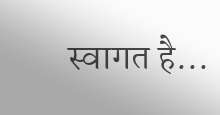स्वागत है...